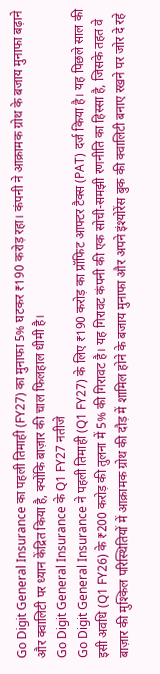Go Digit General Insurance का पहली तिमाही (FY27) का मुनाफा 5% घटकर ₹190 करोड़ रहा। कंपनी ने आक्रामक ग्रोथ के बजाय मुनाफा बढ़ाने और क्वालिटी पर ध्यान केंद्रित किया है, क्योंकि बाज़ार की चाल फिलहाल धीमी है।
Go Digit General Insurance के Q1 FY27 नतीजे
Go Digit General Insurance ने पहली तिमाही (Q1 FY27) के लिए ₹190 करोड़ का प्रॉफिट आफ्टर टैक्स (PAT) दर्ज किया है। यह पिछले साल की इसी अवधि (Q1 FY26) के ₹200 करोड़ की तुलना में 5% की गिरावट है। यह गिरावट कंपनी की एक सोची-समझी रणनीति का हिस्सा है, जिसके तहत वे बाज़ार की मुश्किल परिस्थितियों में आक्रामक ग्रोथ की दौड़ में शामिल होने के बजाय मुनाफा और अपने इंश्योरेंस बुक की क्वालिटी बनाए रखने पर जोर दे रहे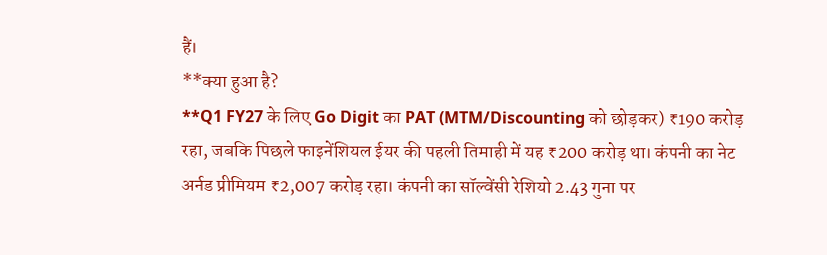हैं।
**क्या हुआ है?
**Q1 FY27 के लिए Go Digit का PAT (MTM/Discounting को छोड़कर) ₹190 करोड़ रहा, जबकि पिछले फाइनेंशियल ईयर की पहली तिमाही में यह ₹200 करोड़ था। कंपनी का नेट अर्नड प्रीमियम ₹2,007 करोड़ रहा। कंपनी का सॉल्वेंसी रेशियो 2.43 गुना पर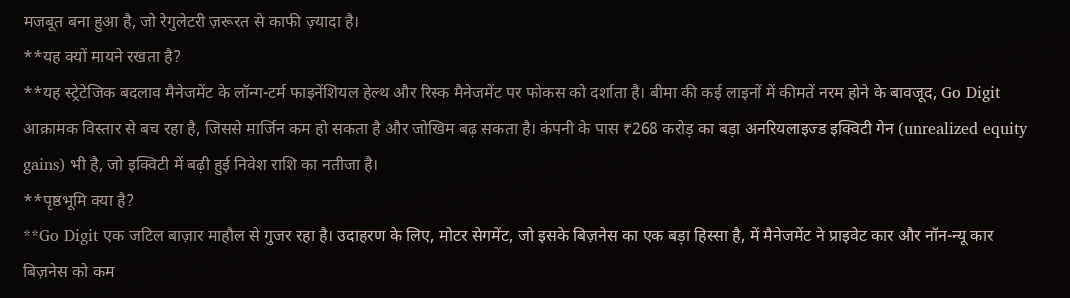मजबूत बना हुआ है, जो रेगुलेटरी ज़रूरत से काफी ज़्यादा है।
**यह क्यों मायने रखता है?
**यह स्ट्रेटेजिक बदलाव मैनेजमेंट के लॉन्ग-टर्म फाइनेंशियल हेल्थ और रिस्क मैनेजमेंट पर फोकस को दर्शाता है। बीमा की कई लाइनों में कीमतें नरम होने के बावजूद, Go Digit आक्रामक विस्तार से बच रहा है, जिससे मार्जिन कम हो सकता है और जोखिम बढ़ सकता है। कंपनी के पास ₹268 करोड़ का बड़ा अनरियलाइज्ड इक्विटी गेन (unrealized equity gains) भी है, जो इक्विटी में बढ़ी हुई निवेश राशि का नतीजा है।
**पृष्ठभूमि क्या है?
**Go Digit एक जटिल बाज़ार माहौल से गुजर रहा है। उदाहरण के लिए, मोटर सेगमेंट, जो इसके बिज़नेस का एक बड़ा हिस्सा है, में मैनेजमेंट ने प्राइवेट कार और नॉन-न्यू कार बिज़नेस को कम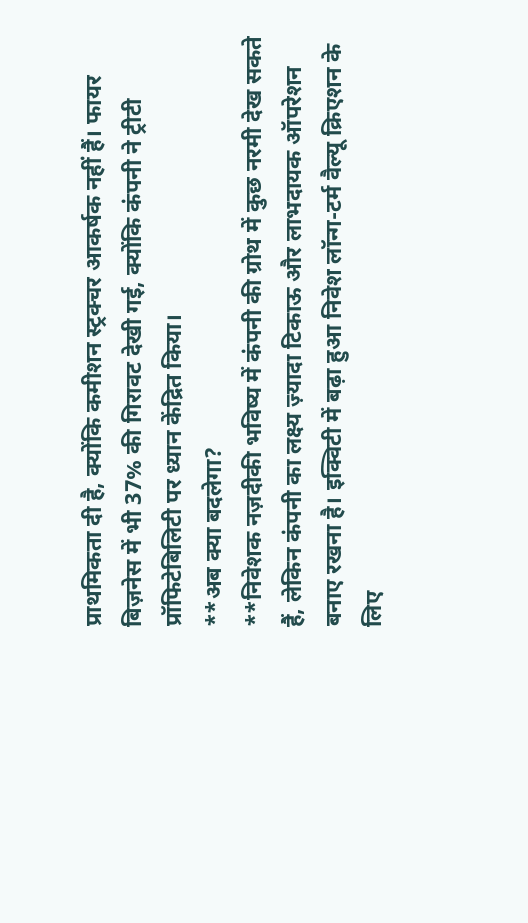प्राथमिकता दी है, क्योंकि कमीशन स्ट्रक्चर आकर्षक नहीं हैं। फायर बिज़नेस में भी 37% की गिरावट देखी गई, क्योंकि कंपनी ने ट्रीटी प्रॉफिटेबिलिटी पर ध्यान केंद्रित किया।
**अब क्या बदलेगा?
**निवेशक नज़दीकी भविष्य में कंपनी की ग्रोथ में कुछ नरमी देख सकते हैं, लेकिन कंपनी का लक्ष्य ज़्यादा टिकाऊ और लाभदायक ऑपरेशन बनाए रखना है। इक्विटी में बढ़ा हुआ निवेश लॉन्ग-टर्म वैल्यू क्रिएशन के लिए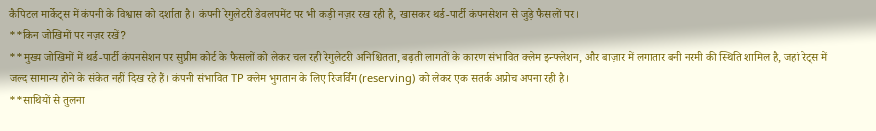कैपिटल मार्केट्स में कंपनी के विश्वास को दर्शाता है। कंपनी रेगुलेटरी डेवलपमेंट पर भी कड़ी नज़र रख रही है, खासकर थर्ड-पार्टी कंपनसेशन से जुड़े फैसलों पर।
**किन जोखिमों पर नज़र रखें?
**मुख्य जोखिमों में थर्ड-पार्टी कंपनसेशन पर सुप्रीम कोर्ट के फैसलों को लेकर चल रही रेगुलेटरी अनिश्चितता, बढ़ती लागतों के कारण संभावित क्लेम इन्फ्लेशन, और बाज़ार में लगातार बनी नरमी की स्थिति शामिल है, जहां रेट्स में जल्द सामान्य होने के संकेत नहीं दिख रहे हैं। कंपनी संभावित TP क्लेम भुगतान के लिए रिजर्विंग (reserving) को लेकर एक सतर्क अप्रोच अपना रही है।
**साथियों से तुलना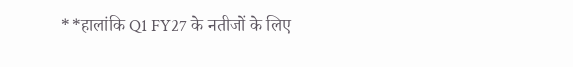**हालांकि Q1 FY27 के नतीजों के लिए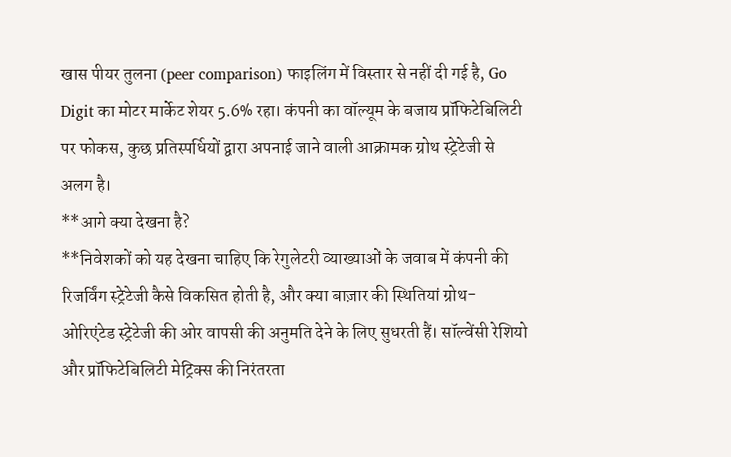खास पीयर तुलना (peer comparison) फाइलिंग में विस्तार से नहीं दी गई है, Go Digit का मोटर मार्केट शेयर 5.6% रहा। कंपनी का वॉल्यूम के बजाय प्रॉफिटेबिलिटी पर फोकस, कुछ प्रतिस्पर्धियों द्वारा अपनाई जाने वाली आक्रामक ग्रोथ स्ट्रेटेजी से अलग है।
**आगे क्या देखना है?
**निवेशकों को यह देखना चाहिए कि रेगुलेटरी व्याख्याओं के जवाब में कंपनी की रिजर्विंग स्ट्रेटेजी कैसे विकसित होती है, और क्या बाज़ार की स्थितियां ग्रोथ-ओरिएंटेड स्ट्रेटेजी की ओर वापसी की अनुमति देने के लिए सुधरती हैं। सॉल्वेंसी रेशियो और प्रॉफिटेबिलिटी मेट्रिक्स की निरंतरता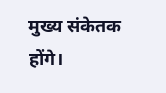मुख्य संकेतक होंगे।